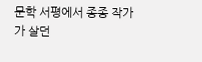문학 서평에서 종종 작가가 살던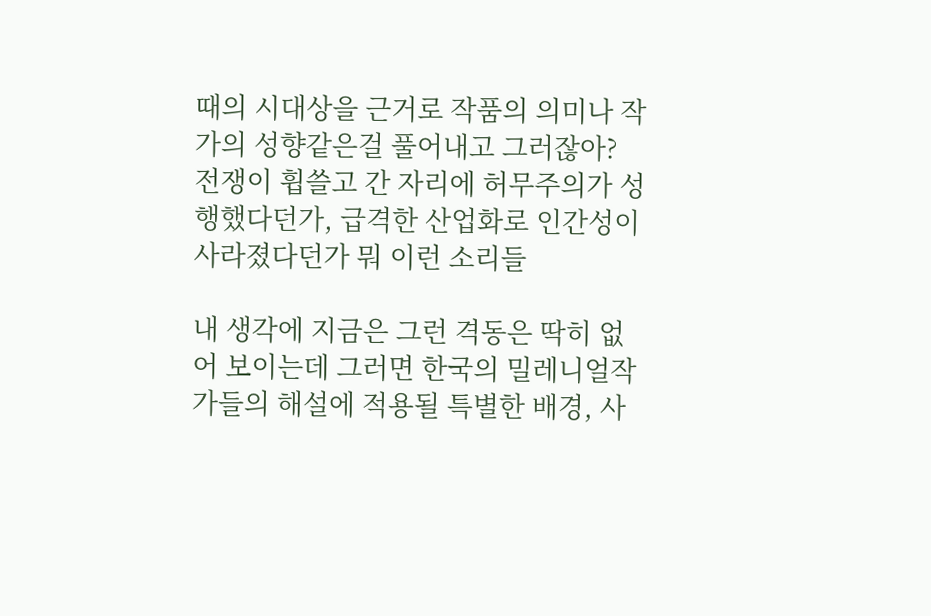때의 시대상을 근거로 작품의 의미나 작가의 성향같은걸 풀어내고 그러잖아? 전쟁이 휩쓸고 간 자리에 허무주의가 성행했다던가, 급격한 산업화로 인간성이 사라졌다던가 뭐 이런 소리들

내 생각에 지금은 그런 격동은 딱히 없어 보이는데 그러면 한국의 밀레니얼작가들의 해설에 적용될 특별한 배경, 사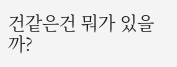건같은건 뭐가 있을까?